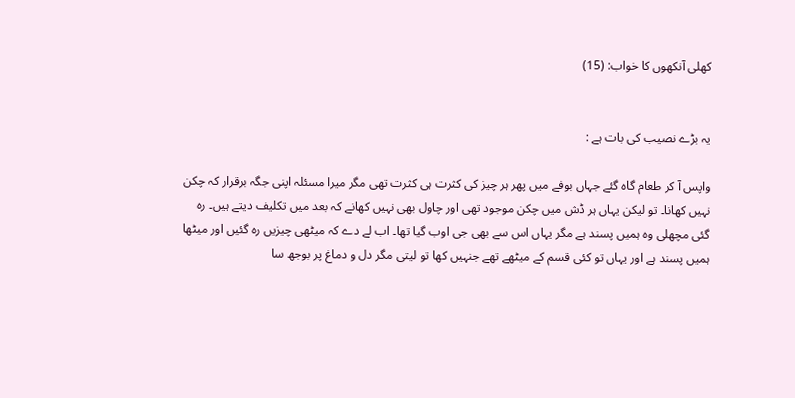کھلی آنکھوں کا خواب: (15)


یہ بڑے نصیب کی بات ہے :

واپس آ کر طعام گاہ گئے جہاں بوفے میں پھر ہر چیز کی کثرت ہی کثرت تھی مگر میرا مسئلہ اپنی جگہ برقرار کہ چکن نہیں کھانا۔ تو لیکن یہاں ہر ڈش میں چکن موجود تھی اور چاول بھی نہیں کھانے کہ بعد میں تکلیف دیتے ہیں۔ رہ گئی مچھلی وہ ہمیں پسند ہے مگر یہاں اس سے بھی جی اوب گیا تھا۔ اب لے دے کہ میٹھی چیزیں رہ گئیں اور میٹھا ہمیں پسند ہے اور یہاں تو کئی قسم کے میٹھے تھے جنہیں کھا تو لیتی مگر دل و دماغ پر بوجھ سا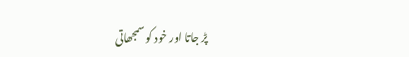پڑ جاتا اور خود کو سمجھاتی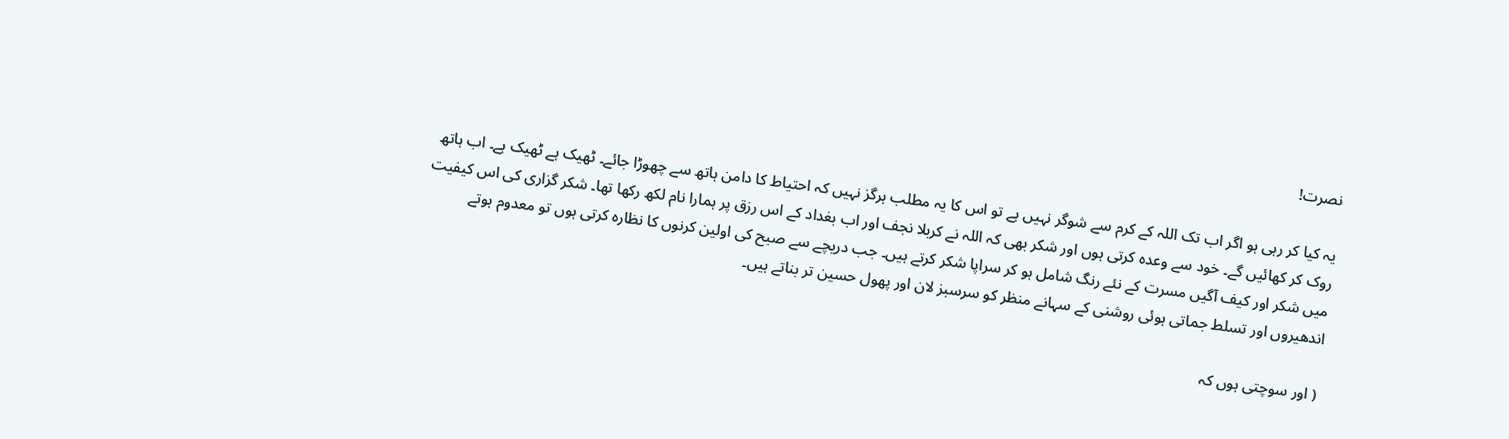نصرت!

یہ کیا کر رہی ہو اگر اب تک اللہ کے کرم سے شوگر نہیں ہے تو اس کا یہ مطلب ہرگز نہیں کہ احتیاط کا دامن ہاتھ سے چھوڑا جائے۔ ٹھیک ہے ٹھیک ہے۔ اب ہاتھ روک کر کھائیں گے۔ خود سے وعدہ کرتی ہوں اور شکر بھی کہ اللہ نے کربلا نجف اور اب بغداد کے اس رزق پر ہمارا نام لکھ رکھا تھا۔ شکر گزاری کی اس کیفیت میں شکر اور کیف آگیں مسرت کے نئے رنگ شامل ہو کر سراپا شکر کرتے ہیں۔ جب دریچے سے صبح کی اولین کرنوں کا نظارہ کرتی ہوں تو معدوم ہوتے اندھیروں اور تسلط جماتی ہوئی روشنی کے سہانے منظر کو سرسبز لان اور پھول حسین تر بناتے ہیں۔

( اور سوچتی ہوں کہ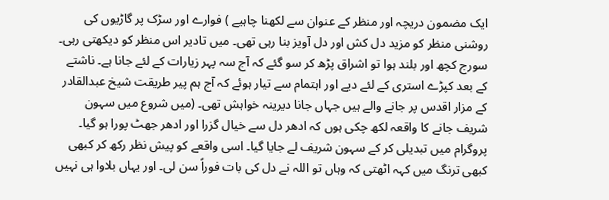ایک مضمون دریچہ اور منظر کے عنوان سے لکھنا چاہیے ) فوارے اور سڑک پر گاڑیوں کی روشنی منظر کو مزید دل کش اور دل آویز بنا رہی تھی۔ میں تادیر اس منظر کو دیکھتی رہی۔ سورج کچھ اور بلند ہوا تو اشراق پڑھ کر سو گئے کہ آج سہ پہر زیارات کے لئے جانا ہے۔ ناشتے کے بعد کپڑے استری کے لئے دیے اور اہتمام سے تیار ہوئے کہ آج ہم پیر طریقت شیخ عبدالقادر کے مزار اقدس پر جانے والے ہیں جہاں جانا دیرینہ خواہش تھی۔ (میں شروع میں سہون شریف جانے کا واقعہ لکھ چکی ہوں کہ ادھر دل سے خیال گزرا اور ادھر جھٹ پورا ہو گیا۔ پروگرام میں تبدیلی کر کے سہون شریف لے جایا گیا۔ اسی واقعے کو پیش نظر رکھ کر کبھی کبھی ترنگ میں کہہ اٹھتی کہ وہاں تو اللہ نے دل کی بات فوراً سن لی۔ اور یہاں بلاوا ہی نہیں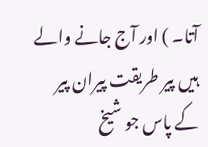آتا۔ ) اور آج جانے والے ہیں پیر طریقت پیران پیر کے پاس جو شیخ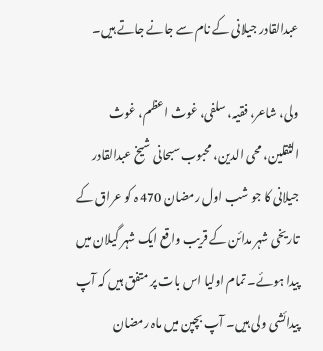عبدالقادر جیلانی کے نام سے جانے جاتے ہیں۔

ولی، شاعر، فقیہ، سلفی، غوث اعظم، غوث الثقلین، محی الدین، محبوب سبحانی شیخ عبدالقادر جیلانی کا جو شب اول رمضان 470 ہ کو عراق کے تاریخی شہر مدائن کے قریب واقع ایک شہر گیلان میں پیدا ہوئے۔ تمام اولیا اس بات پر متفق ہیں کہ آپ پیدائشی ولی ہیں۔ آپ بچپن میں ماہ رمضان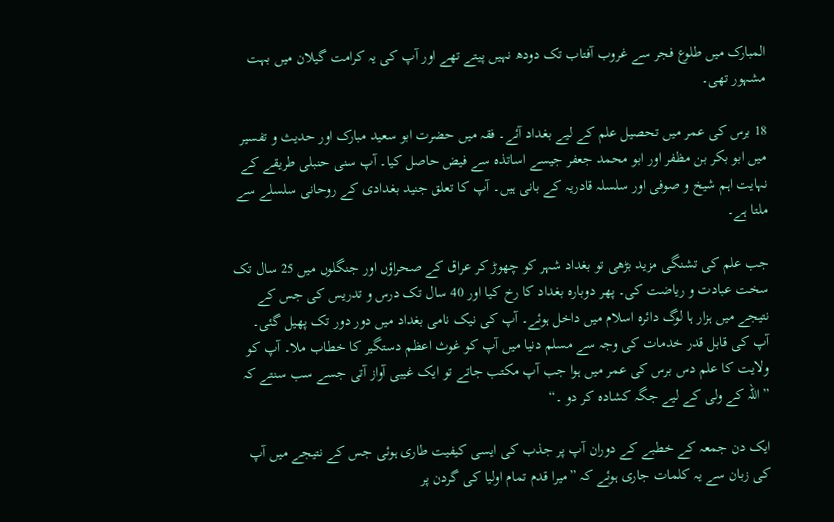المبارک میں طلوع فجر سے غروب آفتاب تک دودھ نہیں پیتے تھے اور آپ کی یہ کرامت گیلان میں بہت مشہور تھی۔

18 برس کی عمر میں تحصیل علم کے لیے بغداد آئے۔ فقہ میں حضرت ابو سعید مبارک اور حدیث و تفسیر میں ابو بکر بن مظفر اور ابو محمد جعفر جیسے اساتذہ سے فیض حاصل کیا۔ آپ سنی حنبلی طریقے کے نہایت اہم شیخ و صوفی اور سلسلہ قادریہ کے بانی ہیں۔ آپ کا تعلق جنید بغدادی کے روحانی سلسلے سے ملتا ہے۔

جب علم کی تشنگی مزید بڑھی تو بغداد شہر کو چھوڑ کر عراق کے صحراؤں اور جنگلوں میں 25 سال تک سخت عبادت و ریاضت کی۔ پھر دوبارہ بغداد کا رخ کیا اور 40 سال تک درس و تدریس کی جس کے نتیجے میں ہزار ہا لوگ دائرہ اسلام میں داخل ہوئے۔ آپ کی نیک نامی بغداد میں دور دور تک پھیل گئی۔ آپ کی قابل قدر خدمات کی وجہ سے مسلم دنیا میں آپ کو غوث اعظم دستگیر کا خطاب ملا۔ آپ کو ولایت کا علم دس برس کی عمر میں ہوا جب آپ مکتب جاتے تو ایک غیبی آواز آتی جسے سب سنتے کہ ”اللہ کے ولی کے لیے جگہ کشادہ کر دو ۔“

ایک دن جمعہ کے خطبے کے دوران آپ پر جذب کی ایسی کیفیت طاری ہوئی جس کے نتیجے میں آپ کی زبان سے یہ کلمات جاری ہوئے کہ ”میرا قدم تمام اولیا کی گردن پر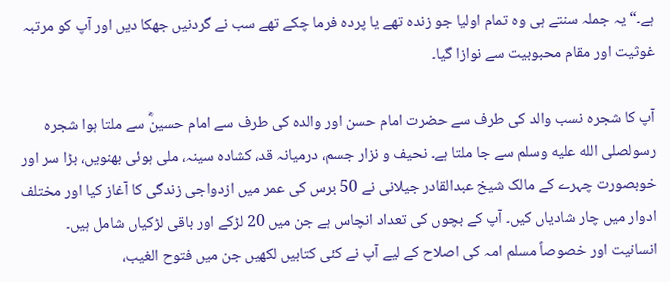ہے۔“ یہ جملہ سنتے ہی وہ تمام اولیا جو زندہ تھے یا پردہ فرما چکے تھے سب نے گردنیں جھکا دیں اور آپ کو مرتبہ غوثیت اور مقام محبوبیت سے نوازا گیا۔

آپ کا شجرہ نسب والد کی طرف سے حضرت امام حسن اور والدہ کی طرف سے امام حسینؓ سے ملتا ہوا شجرہ رسولصلى الله عليه وسلم سے جا ملتا ہے۔ نحیف و نزار جسم، درمیانہ قد، کشادہ سینہ، ملی ہوئی بھنویں، بڑا سر اور خوبصورت چہرے کے مالک شیخ عبدالقادر جیلانی نے 50 برس کی عمر میں ازدواجی زندگی کا آغاز کیا اور مختلف ادوار میں چار شادیاں کیں۔ آپ کے بچوں کی تعداد انچاس ہے جن میں 20 لڑکے اور باقی لڑکیاں شامل ہیں۔ انسانیت اور خصوصاً مسلم امہ کی اصلاح کے لیے آپ نے کئی کتابیں لکھیں جن میں فتوح الغیب،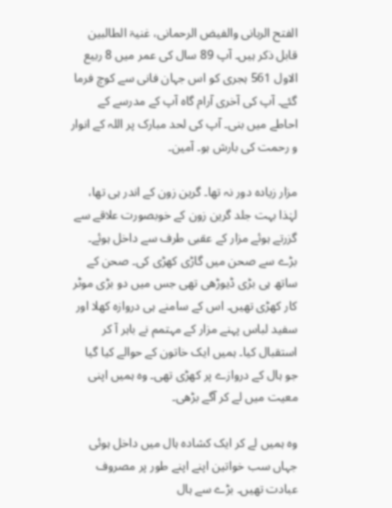الفتح الربانی والفیض الرحمانی، غنیۃ الطالبین قابل ذکر ہیں۔ آپ 89 سال کی عمر میں 8 ربیع الاول 561 ہجری کو اس جہان فانی سے کوچ فرما گئے۔ آپ کی آخری آرام گاہ آپ کے مدرسے کے احاطے میں بنی۔ آپ کی لحد مبارک پر اللہ کے انوار و رحمت کی بارش ہو۔ آمین۔

مزار زیادہ دور نہ تھا۔ گرین زون کے اندر ہی تھا، لہٰذا بہت جلد گرین زون کے خوبصورت علاقے سے گزرتے ہوئے مزار کے عقبی طرف سے داخل ہوئے۔ بڑے سے صحن میں گاڑی کھڑی کی۔ صحن کے ساتھ ہی بڑی ڈیوڑھی تھی جس میں دو بڑی موٹر کار کھڑی تھیں۔ اس کے سامنے ہی دروازہ کھلا اور سفید لباس پہنے مزار کے مہتمم نے باہر آ کر استقبال کیا۔ ہمیں ایک خاتون کے حوالے کیا گیا جو ہال کے دروازے پر کھڑی تھی۔ وہ ہمیں اپنی معیت میں لے کر آگے بڑھی۔

وہ ہمیں لے کر ایک کشادہ ہال میں داخل ہوئی جہاں سب خواتین اپنے اپنے طور پر مصروف عبادت تھیں۔ بڑے سے ہال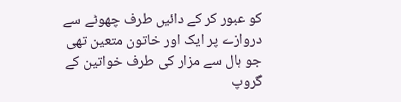کو عبور کر کے دائیں طرف چھوٹے سے دروازے پر ایک اور خاتون متعین تھی جو ہال سے مزار کی طرف خواتین کے گروپ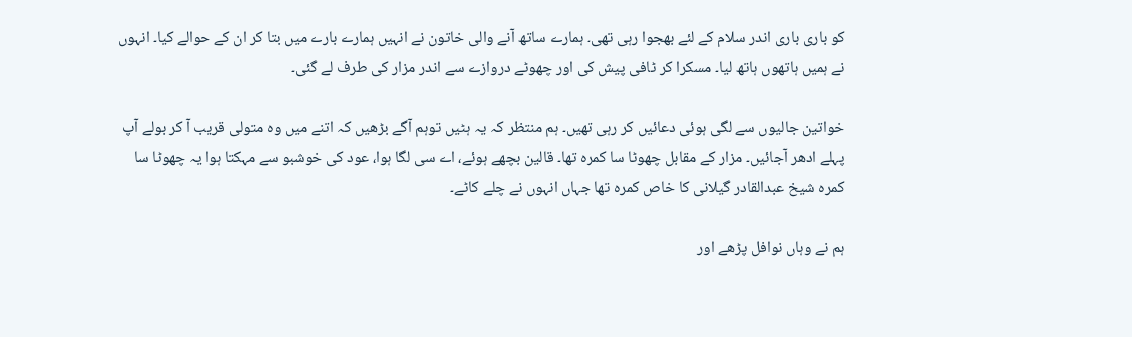کو باری باری اندر سلام کے لئے بھجوا رہی تھی۔ ہمارے ساتھ آنے والی خاتون نے انہیں ہمارے بارے میں بتا کر ان کے حوالے کیا۔ انہوں نے ہمیں ہاتھوں ہاتھ لیا۔ مسکرا کر ٹافی پیش کی اور چھوٹے دروازے سے اندر مزار کی طرف لے گئی۔

خواتین جالیوں سے لگی ہوئی دعائیں کر رہی تھیں۔ ہم منتظر کہ یہ ہٹیں توہم آگے بڑھیں کہ اتنے میں وہ متولی قریب آ کر بولے آپ پہلے ادھر آجائیں۔ مزار کے مقابل چھوٹا سا کمرہ تھا۔ قالین بچھے ہوئے، اے سی لگا ہوا، عود کی خوشبو سے مہکتا ہوا یہ چھوٹا سا کمرہ شیخ عبدالقادر گیلانی کا خاص کمرہ تھا جہاں انہوں نے چلے کاٹے۔

ہم نے وہاں نوافل پڑھے اور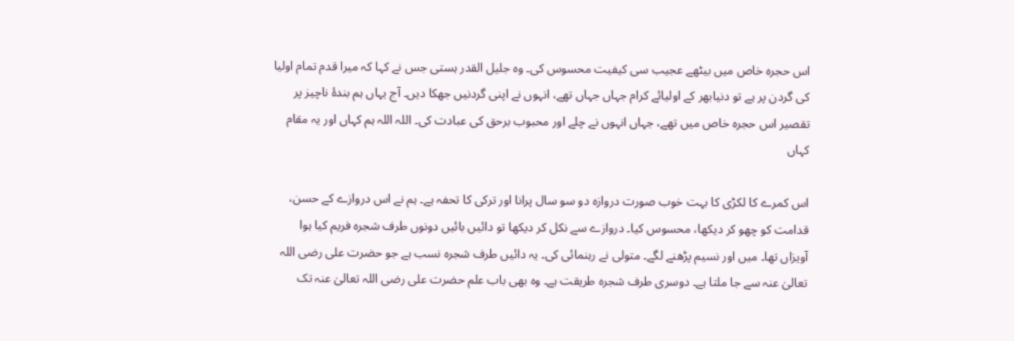اس حجرہ خاص میں بیٹھے عجیب سی کیفیت محسوس کی۔ وہ جلیل القدر ہستی جس نے کہا کہ میرا قدم تمام اولیا کی گردن پر ہے تو دنیابھر کے اولیائے کرام جہاں جہاں تھے، انہوں نے اپنی گردنیں جھکا دیں۔ آج یہاں ہم بندۂ ناچیز پر تقصیر اس حجرہ خاص میں تھے، جہاں انہوں نے چلے اور محبوب برحق کی عبادت کی۔ اللہ اللہ ہم کہاں اور یہ مقام کہاں

اس کمرے کا لکڑی کا بہت خوب صورت دروازہ دو سو سال پرانا اور ترکی کا تحفہ ہے۔ ہم نے اس دروازے کے حسن، قدامت کو چھو کر دیکھا، محسوس کیا۔ دروازے سے نکل کر دیکھا تو دائیں بائیں دونوں طرف شجرہ فریم کیا ہوا آویزاں تھا۔ میں اور نسیم پڑھنے لگے۔ متولی نے رہنمائی کی۔ یہ دائیں طرف شجرہ نسب ہے جو حضرت علی رضی اللہ تعالیٰ عنہ سے جا ملتا ہے۔ دوسری طرف شجرہ طریقت ہے۔ وہ بھی باب علم حضرت علی رضی اللہ تعالیٰ عنہ تک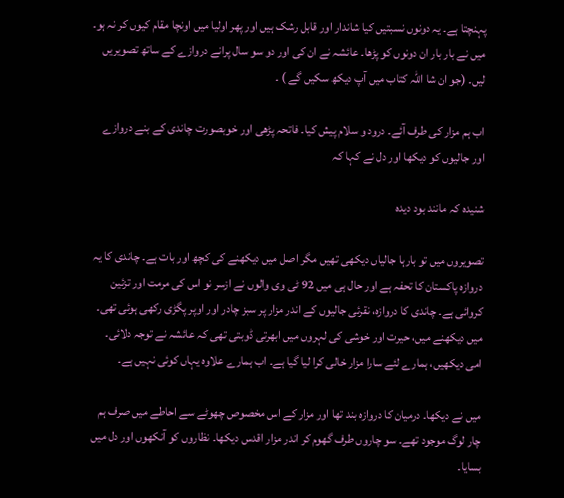پہنچتا ہے۔ یہ دونوں نسبتیں کیا شاندار اور قابل رشک ہیں اور پھر اولیا میں اونچا مقام کیوں کر نہ ہو۔ میں نے بار بار ان دونوں کو پڑھا۔ عائشہ نے ان کی اور دو سو سال پرانے دروازے کے ساتھ تصویریں لیں۔ (جو ان شا اللہ کتاب میں آپ دیکھ سکیں گے ) ۔

اب ہم مزار کی طرف آئے۔ درود و سلام پیش کیا۔ فاتحہ پڑھی اور خوبصورت چاندی کے بنے دروازے اور جالیوں کو دیکھا اور دل نے کہا کہ

شنیدہ کہ مانند بود دیدہ

تصویروں میں تو بارہا جالیاں دیکھی تھیں مگر اصل میں دیکھنے کی کچھ اور بات ہے۔ چاندی کا یہ دروازہ پاکستان کا تحفہ ہے اور حال ہی میں 92 ٹی وی والوں نے ازسر نو اس کی مرمت اور تزئین کروائی ہے۔ چاندی کا دروازہ، نقرئی جالیوں کے اندر مزار پر سبز چادر اور اوپر پگڑی رکھی ہوئی تھی۔ میں دیکھنے میں، حیرت اور خوشی کی لہروں میں ابھرتی ڈوبتی تھی کہ عائشہ نے توجہ دلائی۔ امی دیکھیں، ہمارے لئے سارا مزار خالی کرا لیا گیا ہے۔ اب ہمارے علاوہ یہاں کوئی نہیں ہے۔

میں نے دیکھا۔ درمیان کا دروازہ بند تھا اور مزار کے اس مخصوص چھوٹے سے احاطے میں صرف ہم چار لوگ موجود تھے۔ سو چاروں طرف گھوم کر اندر مزار اقدس دیکھا۔ نظاروں کو آنکھوں اور دل میں بسایا۔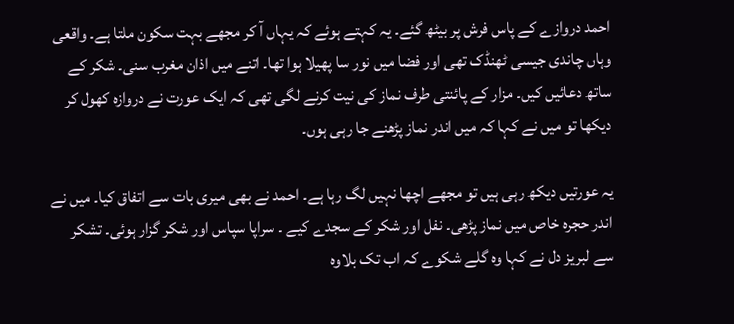احمد دروازے کے پاس فرش پر بیٹھ گئے۔ یہ کہتے ہوئے کہ یہاں آ کر مجھے بہت سکون ملتا ہے۔ واقعی وہاں چاندی جیسی ٹھنڈک تھی اور فضا میں نور سا پھیلا ہوا تھا۔ اتنے میں اذان مغرب سنی۔ شکر کے ساتھ دعائیں کیں۔ مزار کے پائنتی طرف نماز کی نیت کرنے لگی تھی کہ ایک عورت نے دروازہ کھول کر دیکھا تو میں نے کہا کہ میں اندر نماز پڑھنے جا رہی ہوں۔

یہ عورتیں دیکھ رہی ہیں تو مجھے اچھا نہیں لگ رہا ہے۔ احمد نے بھی میری بات سے اتفاق کیا۔ میں نے اندر حجرہ خاص میں نماز پڑھی۔ نفل اور شکر کے سجدے کیے ۔ سراپا سپاس اور شکر گزار ہوئی۔ تشکر سے لبریز دل نے کہا وہ گلے شکوے کہ اب تک بلاوہ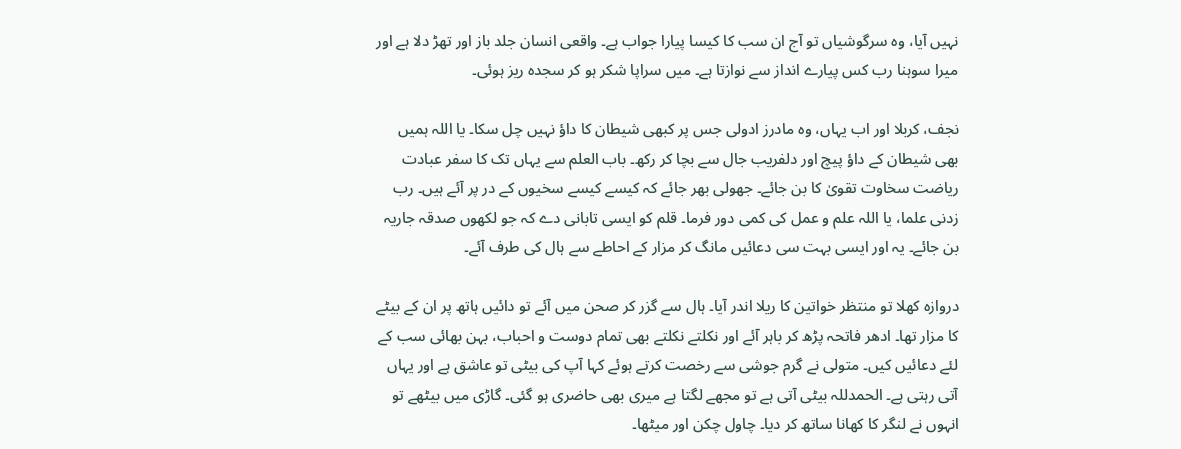نہیں آیا، وہ سرگوشیاں تو آج ان سب کا کیسا پیارا جواب ہے۔ واقعی انسان جلد باز اور تھڑ دلا ہے اور میرا سوہنا رب کس پیارے انداز سے نوازتا ہے۔ میں سراپا شکر ہو کر سجدہ ریز ہوئی۔

نجف، کربلا اور اب یہاں، وہ مادرز ادولی جس پر کبھی شیطان کا داؤ نہیں چل سکا۔ یا اللہ ہمیں بھی شیطان کے داؤ پیچ اور دلفریب جال سے بچا کر رکھ۔ باب العلم سے یہاں تک کا سفر عبادت ریاضت سخاوت تقویٰ کا بن جائے۔ جھولی بھر جائے کہ کیسے کیسے سخیوں کے در پر آئے ہیں۔ رب زدنی علما، یا اللہ علم و عمل کی کمی دور فرما۔ قلم کو ایسی تابانی دے کہ جو لکھوں صدقہ جاریہ بن جائے۔ یہ اور ایسی بہت سی دعائیں مانگ کر مزار کے احاطے سے ہال کی طرف آئے۔

دروازہ کھلا تو منتظر خواتین کا ریلا اندر آیا۔ ہال سے گزر کر صحن میں آئے تو دائیں ہاتھ پر ان کے بیٹے کا مزار تھا۔ ادھر فاتحہ پڑھ کر باہر آئے اور نکلتے نکلتے بھی تمام دوست و احباب، بہن بھائی سب کے لئے دعائیں کیں۔ متولی نے گرم جوشی سے رخصت کرتے ہوئے کہا آپ کی بیٹی تو عاشق ہے اور یہاں آتی رہتی ہے۔ الحمدللہ بیٹی آتی ہے تو مجھے لگتا ہے میری بھی حاضری ہو گئی۔ گاڑی میں بیٹھے تو انہوں نے لنگر کا کھانا ساتھ کر دیا۔ چاول چکن اور میٹھا۔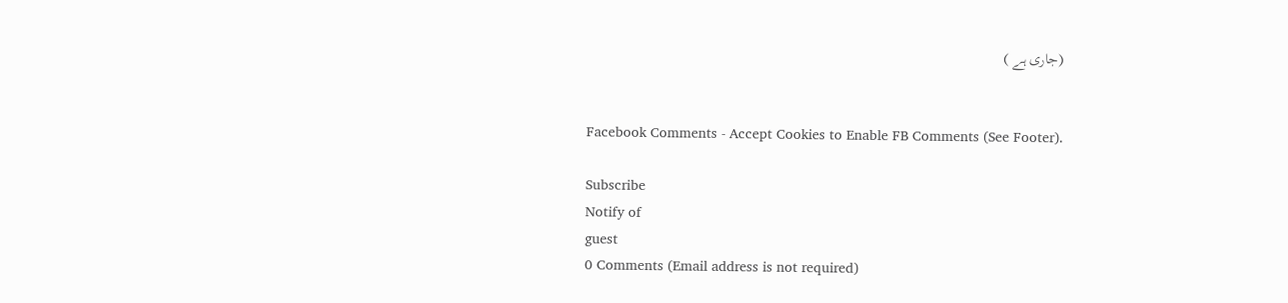(جاری ہے )


Facebook Comments - Accept Cookies to Enable FB Comments (See Footer).

Subscribe
Notify of
guest
0 Comments (Email address is not required)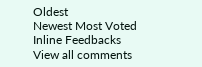Oldest
Newest Most Voted
Inline Feedbacks
View all comments